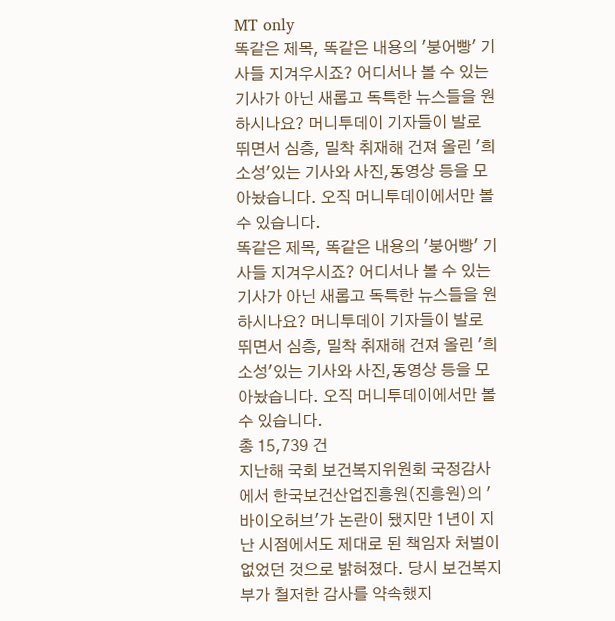MT only
똑같은 제목, 똑같은 내용의 '붕어빵' 기사들 지겨우시죠? 어디서나 볼 수 있는 기사가 아닌 새롭고 독특한 뉴스들을 원하시나요? 머니투데이 기자들이 발로 뛰면서 심층, 밀착 취재해 건져 올린 '희소성'있는 기사와 사진,동영상 등을 모아놨습니다. 오직 머니투데이에서만 볼 수 있습니다.
똑같은 제목, 똑같은 내용의 '붕어빵' 기사들 지겨우시죠? 어디서나 볼 수 있는 기사가 아닌 새롭고 독특한 뉴스들을 원하시나요? 머니투데이 기자들이 발로 뛰면서 심층, 밀착 취재해 건져 올린 '희소성'있는 기사와 사진,동영상 등을 모아놨습니다. 오직 머니투데이에서만 볼 수 있습니다.
총 15,739 건
지난해 국회 보건복지위원회 국정감사에서 한국보건산업진흥원(진흥원)의 '바이오허브'가 논란이 됐지만 1년이 지난 시점에서도 제대로 된 책임자 처벌이 없었던 것으로 밝혀졌다. 당시 보건복지부가 철저한 감사를 약속했지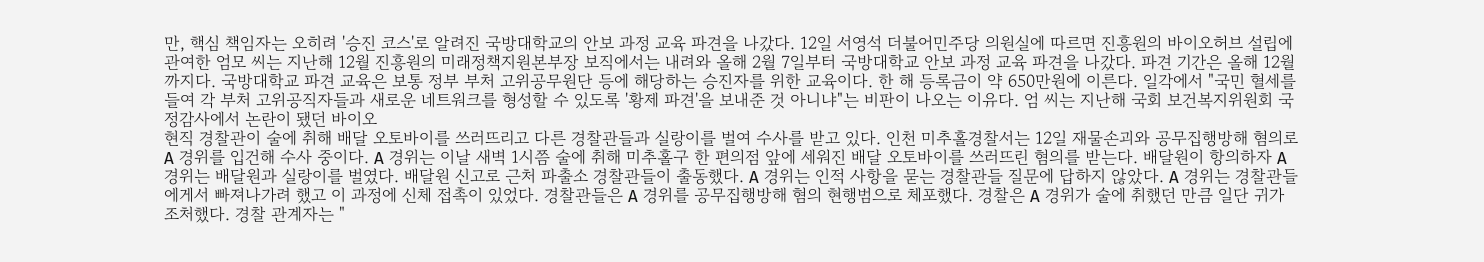만, 핵심 책임자는 오히려 '승진 코스'로 알려진 국방대학교의 안보 과정 교육 파견을 나갔다. 12일 서영석 더불어민주당 의원실에 따르면 진흥원의 바이오허브 설립에 관여한 엄모 씨는 지난해 12월 진흥원의 미래정책지원본부장 보직에서는 내려와 올해 2월 7일부터 국방대학교 안보 과정 교육 파견을 나갔다. 파견 기간은 올해 12월까지다. 국방대학교 파견 교육은 보통 정부 부처 고위공무원단 등에 해당하는 승진자를 위한 교육이다. 한 해 등록금이 약 650만원에 이른다. 일각에서 "국민 혈세를 들여 각 부처 고위공직자들과 새로운 네트워크를 형성할 수 있도록 '황제 파견'을 보내준 것 아니냐"는 비판이 나오는 이유다. 엄 씨는 지난해 국회 보건복지위원회 국정감사에서 논란이 됐던 바이오
현직 경찰관이 술에 취해 배달 오토바이를 쓰러뜨리고 다른 경찰관들과 실랑이를 벌여 수사를 받고 있다. 인천 미추홀경찰서는 12일 재물손괴와 공무집행방해 혐의로 A 경위를 입건해 수사 중이다. A 경위는 이날 새벽 1시쯤 술에 취해 미추홀구 한 편의점 앞에 세워진 배달 오토바이를 쓰러뜨린 혐의를 받는다. 배달원이 항의하자 A 경위는 배달원과 실랑이를 벌였다. 배달원 신고로 근처 파출소 경찰관들이 출동했다. A 경위는 인적 사항을 묻는 경찰관들 질문에 답하지 않았다. A 경위는 경찰관들에게서 빠져나가려 했고 이 과정에 신체 접촉이 있었다. 경찰관들은 A 경위를 공무집행방해 혐의 현행범으로 체포했다. 경찰은 A 경위가 술에 취했던 만큼 일단 귀가 조처했다. 경찰 관계자는 "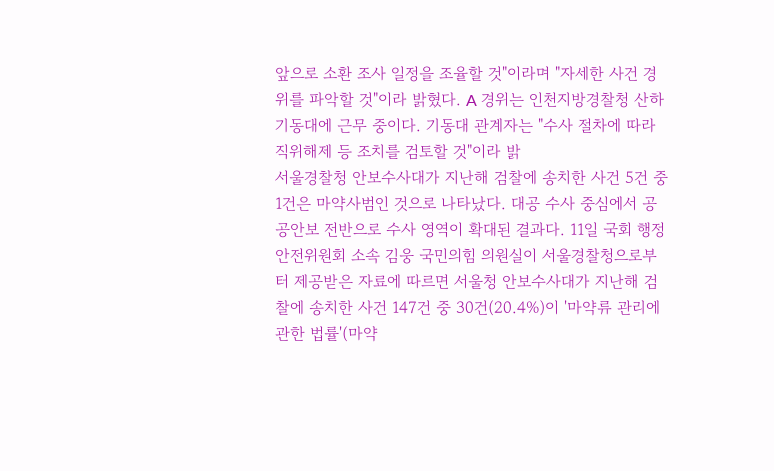앞으로 소환 조사 일정을 조율할 것"이라며 "자세한 사건 경위를 파악할 것"이라 밝혔다. A 경위는 인천지방경찰청 산하 기동대에 근무 중이다. 기동대 관계자는 "수사 절차에 따라 직위해제 등 조치를 검토할 것"이라 밝
서울경찰청 안보수사대가 지난해 검찰에 송치한 사건 5건 중 1건은 마약사범인 것으로 나타났다. 대공 수사 중심에서 공공안보 전반으로 수사 영역이 확대된 결과다. 11일 국회 행정안전위원회 소속 김웅 국민의힘 의원실이 서울경찰청으로부터 제공받은 자료에 따르면 서울청 안보수사대가 지난해 검찰에 송치한 사건 147건 중 30건(20.4%)이 '마약류 관리에 관한 법률'(마약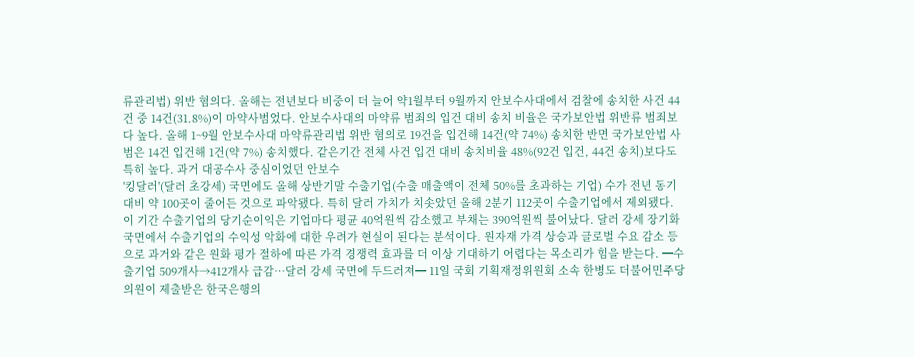류관리법) 위반 혐의다. 올해는 전년보다 비중이 더 늘어 약1월부터 9월까지 안보수사대에서 검찰에 송치한 사건 44건 중 14건(31.8%)이 마약사범었다. 안보수사대의 마약류 범죄의 입건 대비 송치 비율은 국가보안법 위반류 범죄보다 높다. 올해 1~9월 안보수사대 마약류관리법 위반 혐의로 19건을 입건해 14건(약 74%) 송치한 반면 국가보안법 사범은 14건 입건해 1건(약 7%) 송치했다. 같은기간 전체 사건 입건 대비 송치비율 48%(92건 입건, 44건 송치)보다도 특히 높다. 과거 대공수사 중심이었던 안보수
'킹달러'(달러 초강세) 국면에도 올해 상반기말 수출기업(수출 매출액이 전체 50%를 초과하는 기업) 수가 전년 동기 대비 약 100곳이 줄어든 것으로 파악됐다. 특히 달러 가치가 치솟았던 올해 2분기 112곳이 수출기업에서 제외됐다. 이 기간 수출기업의 당기순이익은 기업마다 평균 40억원씩 감소했고 부채는 390억원씩 불어났다. 달러 강세 장기화 국면에서 수출기업의 수익성 악화에 대한 우려가 현실이 된다는 분석이다. 원자재 가격 상승과 글로벌 수요 감소 등으로 과거와 같은 원화 평가 절하에 따른 가격 경쟁력 효과를 더 이상 기대하기 어렵다는 목소리가 힘을 받는다. ━수출기업 509개사→412개사 급감…달러 강세 국면에 두드러져━ 11일 국회 기획재정위원회 소속 한병도 더불어민주당 의원이 제출받은 한국은행의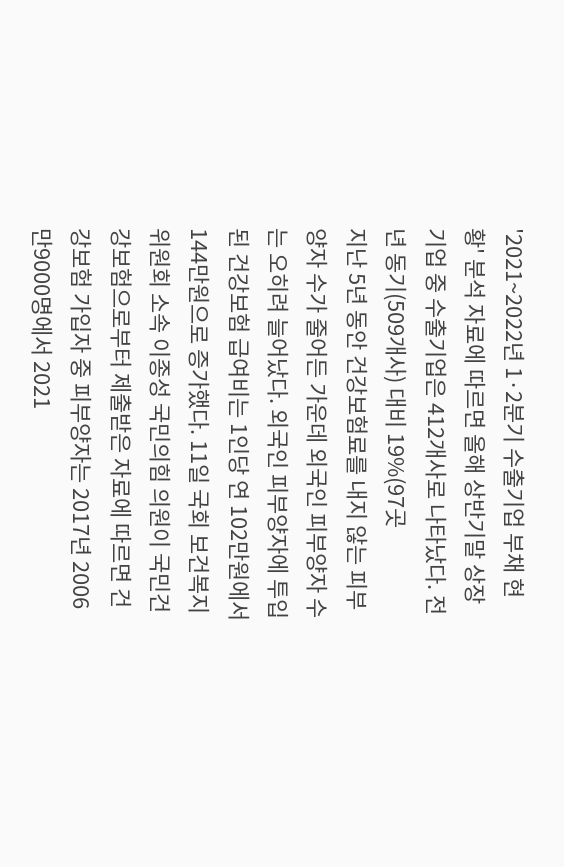'2021~2022년 1·2분기 수출기업 부채 현황' 분석 자료에 따르면 올해 상반기말 상장기업 중 수출기업은 412개사로 나타났다. 전년 동기(509개사) 대비 19%(97곳
지난 5년 동안 건강보험료를 내지 않는 피부양자 수가 줄어든 가운데 외국인 피부양자 수는 오히려 늘어났다. 외국인 피부양자에 투입된 건강보험 급여비는 1인당 연 102만원에서 144만원으로 증가했다. 11일 국회 보건복지위원회 소속 이종성 국민의힘 의원이 국민건강보험으로부터 제출받은 자료에 따르면 건강보험 가입자 중 피부양자는 2017년 2006만9000명에서 2021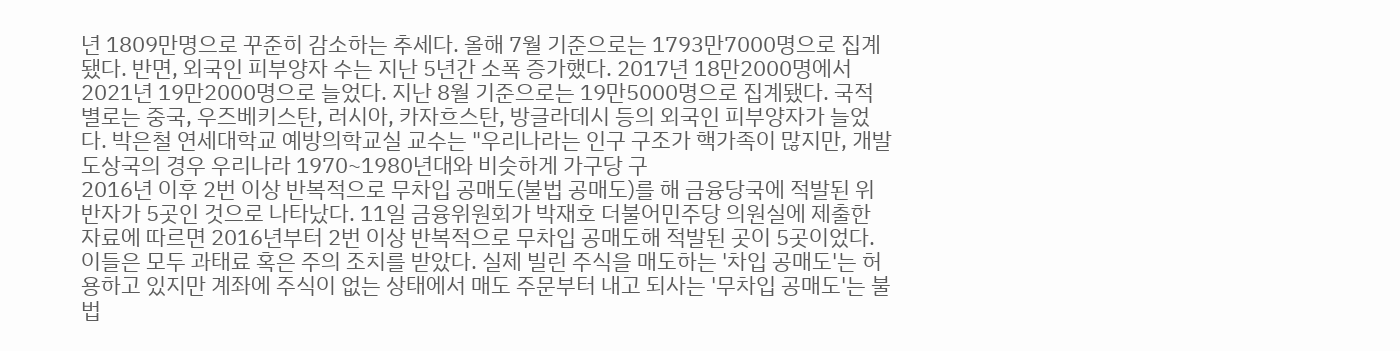년 1809만명으로 꾸준히 감소하는 추세다. 올해 7월 기준으로는 1793만7000명으로 집계됐다. 반면, 외국인 피부양자 수는 지난 5년간 소폭 증가했다. 2017년 18만2000명에서 2021년 19만2000명으로 늘었다. 지난 8월 기준으로는 19만5000명으로 집계됐다. 국적별로는 중국, 우즈베키스탄, 러시아, 카자흐스탄, 방글라데시 등의 외국인 피부양자가 늘었다. 박은철 연세대학교 예방의학교실 교수는 "우리나라는 인구 구조가 핵가족이 많지만, 개발도상국의 경우 우리나라 1970~1980년대와 비슷하게 가구당 구
2016년 이후 2번 이상 반복적으로 무차입 공매도(불법 공매도)를 해 금융당국에 적발된 위반자가 5곳인 것으로 나타났다. 11일 금융위원회가 박재호 더불어민주당 의원실에 제출한 자료에 따르면 2016년부터 2번 이상 반복적으로 무차입 공매도해 적발된 곳이 5곳이었다. 이들은 모두 과태료 혹은 주의 조치를 받았다. 실제 빌린 주식을 매도하는 '차입 공매도'는 허용하고 있지만 계좌에 주식이 없는 상태에서 매도 주문부터 내고 되사는 '무차입 공매도'는 불법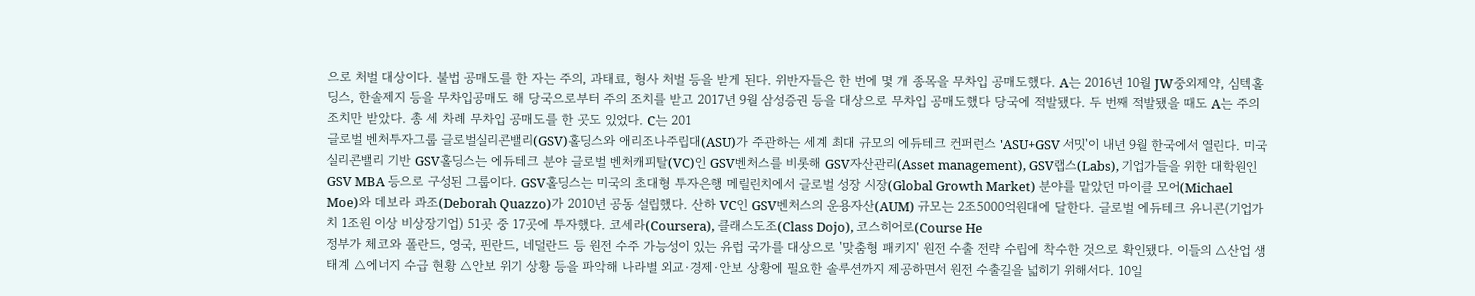으로 처벌 대상이다. 불법 공매도를 한 자는 주의, 과태료, 형사 처벌 등을 받게 된다. 위반자들은 한 번에 몇 개 종목을 무차입 공매도했다. A는 2016년 10월 JW중외제약, 심텍홀딩스, 한솔제지 등을 무차입공매도 해 당국으로부터 주의 조치를 받고 2017년 9월 삼성증권 등을 대상으로 무차입 공매도했다 당국에 적발됐다. 두 번째 적발됐을 때도 A는 주의 조치만 받았다. 총 세 차례 무차입 공매도를 한 곳도 있었다. C는 201
글로벌 벤처투자그룹 글로벌실리콘밸리(GSV)홀딩스와 애리조나주립대(ASU)가 주관하는 세계 최대 규모의 에듀테크 컨퍼런스 'ASU+GSV 서밋'이 내년 9월 한국에서 열린다. 미국 실리콘밸리 기반 GSV홀딩스는 에듀테크 분야 글로벌 벤처캐피탈(VC)인 GSV벤처스를 비롯해 GSV자산관리(Asset management), GSV랩스(Labs), 기업가들을 위한 대학원인 GSV MBA 등으로 구성된 그룹이다. GSV홀딩스는 미국의 초대형 투자은행 메릴린치에서 글로벌 성장 시장(Global Growth Market) 분야를 맡았던 마이클 모어(Michael Moe)와 데보라 콰조(Deborah Quazzo)가 2010년 공동 설립했다. 산하 VC인 GSV벤처스의 운용자산(AUM) 규모는 2조5000억원대에 달한다. 글로벌 에듀테크 유니콘(기업가치 1조원 이상 비상장기업) 51곳 중 17곳에 투자했다. 코세라(Coursera), 클래스도조(Class Dojo), 코스히어로(Course He
정부가 체코와 폴란드, 영국, 핀란드, 네덜란드 등 원전 수주 가능성이 있는 유럽 국가를 대상으로 '맞춤형 패키지' 원전 수출 전략 수립에 착수한 것으로 확인됐다. 이들의 △산업 생태계 △에너지 수급 현황 △안보 위기 상황 등을 파악해 나라별 외교·경제·안보 상황에 필요한 솔루션까지 제공하면서 원전 수출길을 넓히기 위해서다. 10일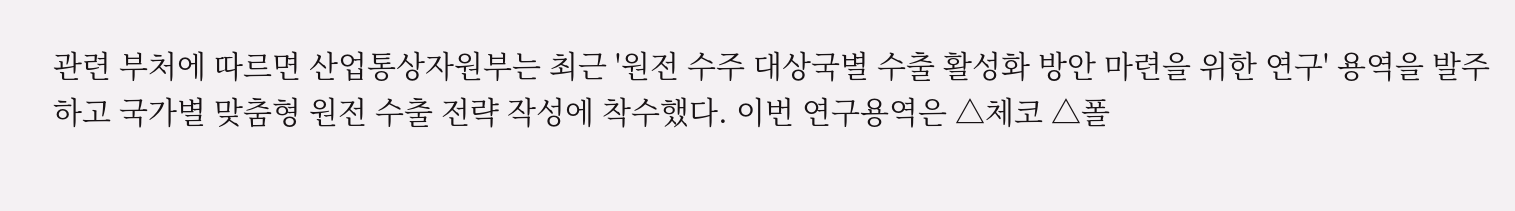관련 부처에 따르면 산업통상자원부는 최근 '원전 수주 대상국별 수출 활성화 방안 마련을 위한 연구' 용역을 발주하고 국가별 맞춤형 원전 수출 전략 작성에 착수했다. 이번 연구용역은 △체코 △폴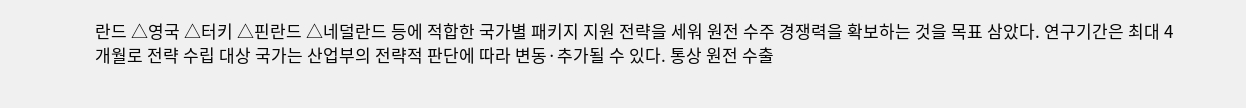란드 △영국 △터키 △핀란드 △네덜란드 등에 적합한 국가별 패키지 지원 전략을 세워 원전 수주 경쟁력을 확보하는 것을 목표 삼았다. 연구기간은 최대 4개월로 전략 수립 대상 국가는 산업부의 전략적 판단에 따라 변동·추가될 수 있다. 통상 원전 수출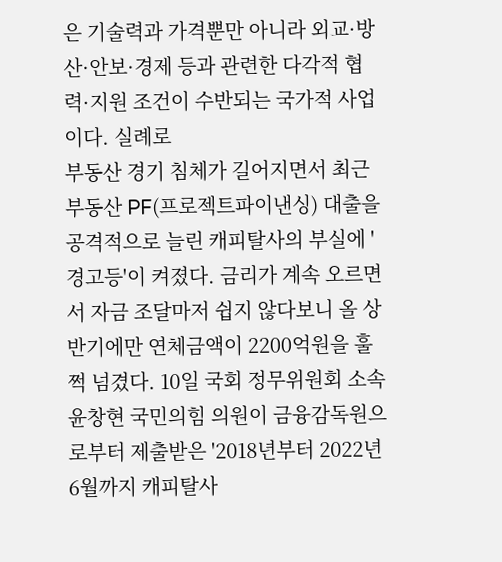은 기술력과 가격뿐만 아니라 외교·방산·안보·경제 등과 관련한 다각적 협력·지원 조건이 수반되는 국가적 사업이다. 실례로
부동산 경기 침체가 길어지면서 최근 부동산 PF(프로젝트파이낸싱) 대출을 공격적으로 늘린 캐피탈사의 부실에 '경고등'이 켜졌다. 금리가 계속 오르면서 자금 조달마저 쉽지 않다보니 올 상반기에만 연체금액이 2200억원을 훌쩍 넘겼다. 10일 국회 정무위원회 소속 윤창현 국민의힘 의원이 금융감독원으로부터 제출받은 '2018년부터 2022년6월까지 캐피탈사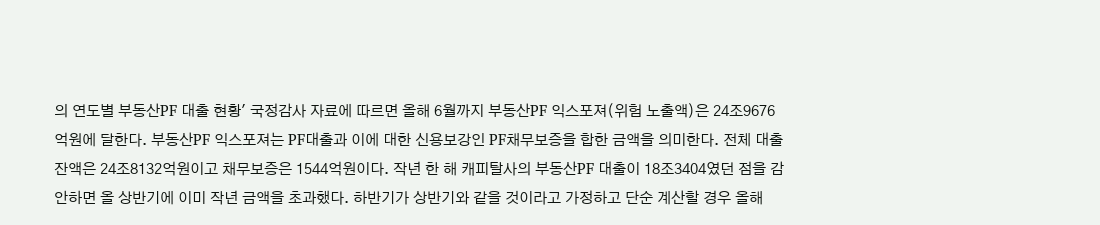의 연도별 부동산PF 대출 현황' 국정감사 자료에 따르면 올해 6월까지 부동산PF 익스포져(위험 노출액)은 24조9676억원에 달한다. 부동산PF 익스포져는 PF대출과 이에 대한 신용보강인 PF채무보증을 합한 금액을 의미한다. 전체 대출잔액은 24조8132억원이고 채무보증은 1544억원이다. 작년 한 해 캐피탈사의 부동산PF 대출이 18조3404였던 점을 감안하면 올 상반기에 이미 작년 금액을 초과했다. 하반기가 상반기와 같을 것이라고 가정하고 단순 계산할 경우 올해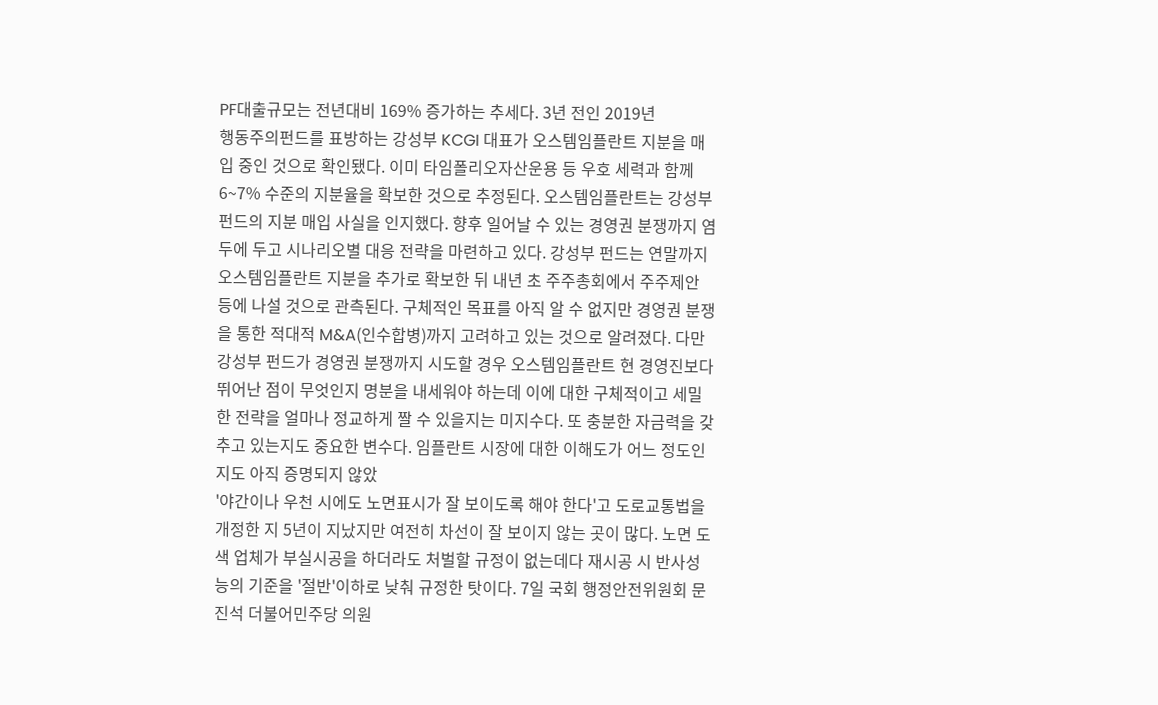PF대출규모는 전년대비 169% 증가하는 추세다. 3년 전인 2019년
행동주의펀드를 표방하는 강성부 KCGI 대표가 오스템임플란트 지분을 매입 중인 것으로 확인됐다. 이미 타임폴리오자산운용 등 우호 세력과 함께 6~7% 수준의 지분율을 확보한 것으로 추정된다. 오스템임플란트는 강성부 펀드의 지분 매입 사실을 인지했다. 향후 일어날 수 있는 경영권 분쟁까지 염두에 두고 시나리오별 대응 전략을 마련하고 있다. 강성부 펀드는 연말까지 오스템임플란트 지분을 추가로 확보한 뒤 내년 초 주주총회에서 주주제안 등에 나설 것으로 관측된다. 구체적인 목표를 아직 알 수 없지만 경영권 분쟁을 통한 적대적 M&A(인수합병)까지 고려하고 있는 것으로 알려졌다. 다만 강성부 펀드가 경영권 분쟁까지 시도할 경우 오스템임플란트 현 경영진보다 뛰어난 점이 무엇인지 명분을 내세워야 하는데 이에 대한 구체적이고 세밀한 전략을 얼마나 정교하게 짤 수 있을지는 미지수다. 또 충분한 자금력을 갖추고 있는지도 중요한 변수다. 임플란트 시장에 대한 이해도가 어느 정도인지도 아직 증명되지 않았
'야간이나 우천 시에도 노면표시가 잘 보이도록 해야 한다'고 도로교통법을 개정한 지 5년이 지났지만 여전히 차선이 잘 보이지 않는 곳이 많다. 노면 도색 업체가 부실시공을 하더라도 처벌할 규정이 없는데다 재시공 시 반사성능의 기준을 '절반'이하로 낮춰 규정한 탓이다. 7일 국회 행정안전위원회 문진석 더불어민주당 의원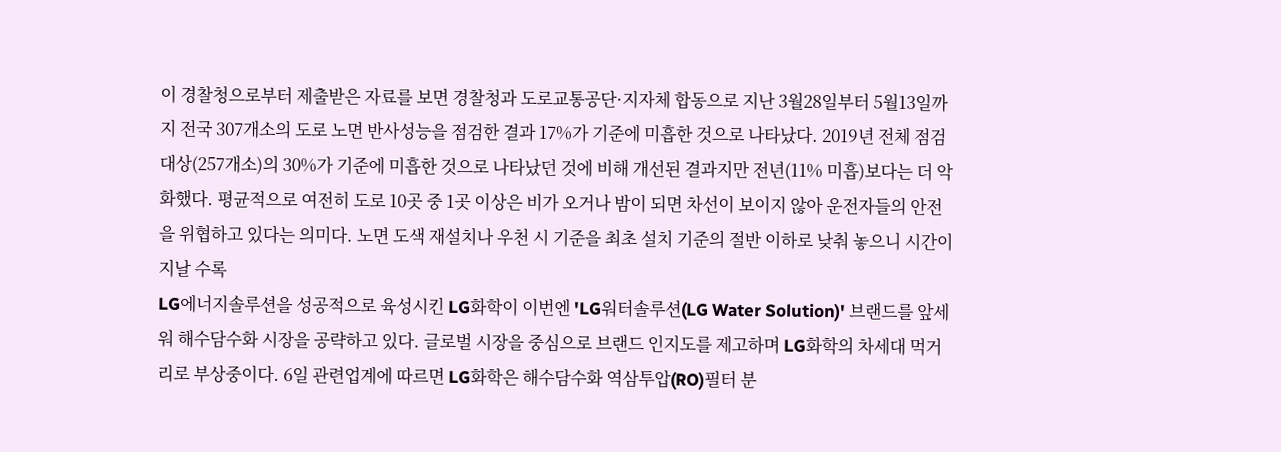이 경찰청으로부터 제출받은 자료를 보면 경찰청과 도로교통공단·지자체 합동으로 지난 3월28일부터 5월13일까지 전국 307개소의 도로 노면 반사성능을 점검한 결과 17%가 기준에 미흡한 것으로 나타났다. 2019년 전체 점검대상(257개소)의 30%가 기준에 미흡한 것으로 나타났던 것에 비해 개선된 결과지만 전년(11% 미흡)보다는 더 악화했다. 평균적으로 여전히 도로 10곳 중 1곳 이상은 비가 오거나 밤이 되면 차선이 보이지 않아 운전자들의 안전을 위협하고 있다는 의미다. 노면 도색 재설치나 우천 시 기준을 최초 설치 기준의 절반 이하로 낮춰 놓으니 시간이 지날 수록
LG에너지솔루션을 성공적으로 육성시킨 LG화학이 이번엔 'LG워터솔루션(LG Water Solution)' 브랜드를 앞세워 해수담수화 시장을 공략하고 있다. 글로벌 시장을 중심으로 브랜드 인지도를 제고하며 LG화학의 차세대 먹거리로 부상중이다. 6일 관련업계에 따르면 LG화학은 해수담수화 역삼투압(RO)필터 분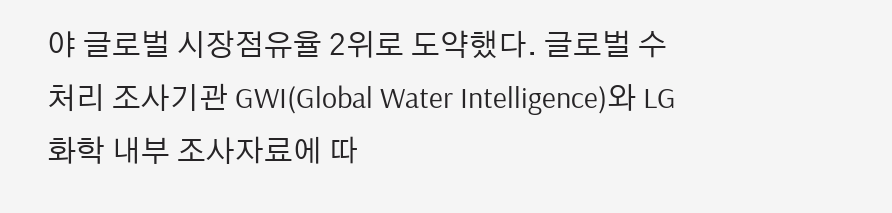야 글로벌 시장점유율 2위로 도약했다. 글로벌 수처리 조사기관 GWI(Global Water Intelligence)와 LG화학 내부 조사자료에 따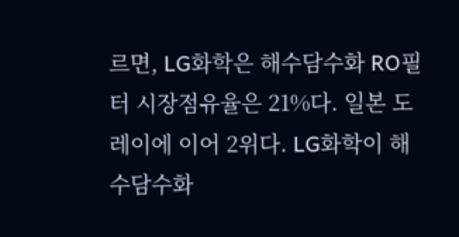르면, LG화학은 해수담수화 RO필터 시장점유율은 21%다. 일본 도레이에 이어 2위다. LG화학이 해수담수화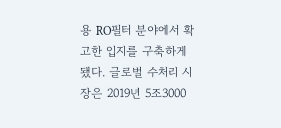용 RO필터 분야에서 확고한 입지를 구축하게 됐다. 글로벌 수처리 시장은 2019년 5조3000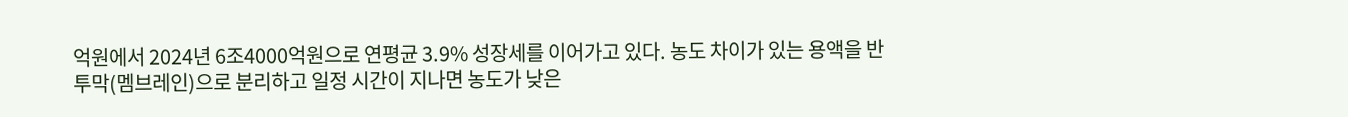억원에서 2024년 6조4000억원으로 연평균 3.9% 성장세를 이어가고 있다. 농도 차이가 있는 용액을 반투막(멤브레인)으로 분리하고 일정 시간이 지나면 농도가 낮은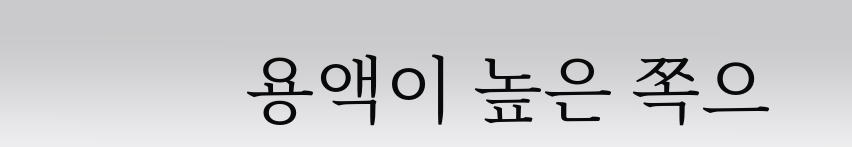용액이 높은 쪽으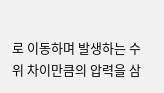로 이동하며 발생하는 수위 차이만큼의 압력을 삼